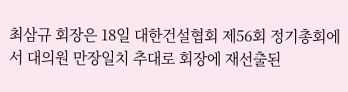최삼규 회장은 18일 대한건설협회 제56회 정기총회에서 대의원 만장일치 추대로 회장에 재선출된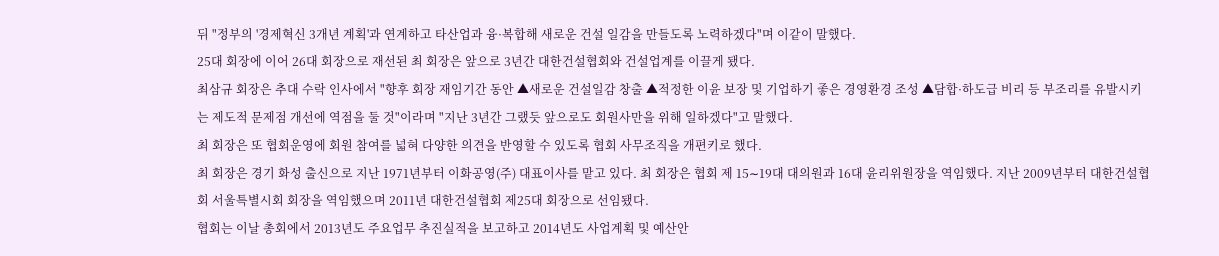뒤 "정부의 '경제혁신 3개년 계획'과 연계하고 타산업과 융·복합해 새로운 건설 일감을 만들도록 노력하겠다"며 이같이 말했다.
25대 회장에 이어 26대 회장으로 재선된 최 회장은 앞으로 3년간 대한건설협회와 건설업계를 이끌게 됐다.
최삼규 회장은 추대 수락 인사에서 "향후 회장 재임기간 동안 ▲새로운 건설일감 창출 ▲적정한 이윤 보장 및 기업하기 좋은 경영환경 조성 ▲담합·하도급 비리 등 부조리를 유발시키는 제도적 문제점 개선에 역점을 둘 것"이라며 "지난 3년간 그랬듯 앞으로도 회원사만을 위해 일하겠다"고 말했다.
최 회장은 또 협회운영에 회원 참여를 넓혀 다양한 의견을 반영할 수 있도록 협회 사무조직을 개편키로 했다.
최 회장은 경기 화성 출신으로 지난 1971년부터 이화공영(주) 대표이사를 맡고 있다. 최 회장은 협회 제 15∼19대 대의원과 16대 윤리위원장을 역임했다. 지난 2009년부터 대한건설협회 서울특별시회 회장을 역임했으며 2011년 대한건설협회 제25대 회장으로 선임됐다.
협회는 이날 총회에서 2013년도 주요업무 추진실적을 보고하고 2014년도 사업계획 및 예산안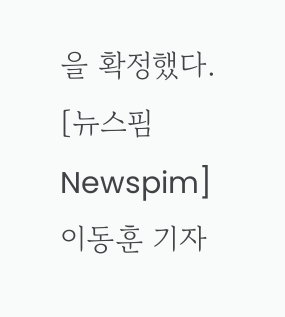을 확정했다.
[뉴스핌 Newspim] 이동훈 기자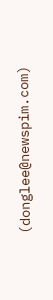(donglee@newspim.com)